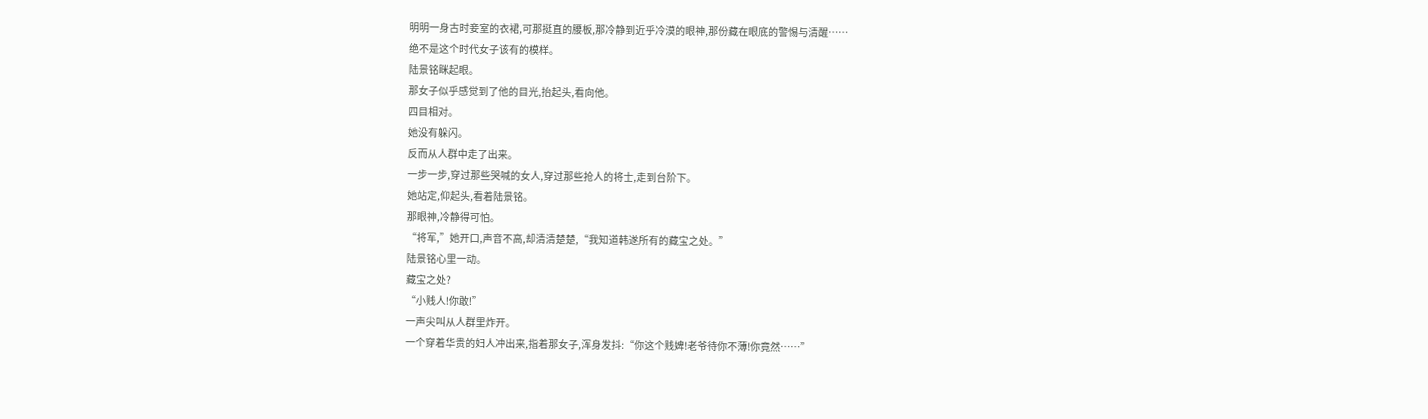明明一身古时妾室的衣裙,可那挺直的腰板,那冷静到近乎冷漠的眼神,那份藏在眼底的警惕与清醒……
绝不是这个时代女子该有的模样。
陆景铭眯起眼。
那女子似乎感觉到了他的目光,抬起头,看向他。
四目相对。
她没有躲闪。
反而从人群中走了出来。
一步一步,穿过那些哭喊的女人,穿过那些抢人的将士,走到台阶下。
她站定,仰起头,看着陆景铭。
那眼神,冷静得可怕。
“将军,”她开口,声音不高,却清清楚楚,“我知道韩遂所有的藏宝之处。”
陆景铭心里一动。
藏宝之处?
“小贱人!你敢!”
一声尖叫从人群里炸开。
一个穿着华贵的妇人冲出来,指着那女子,浑身发抖:“你这个贱婢!老爷待你不薄!你竟然……”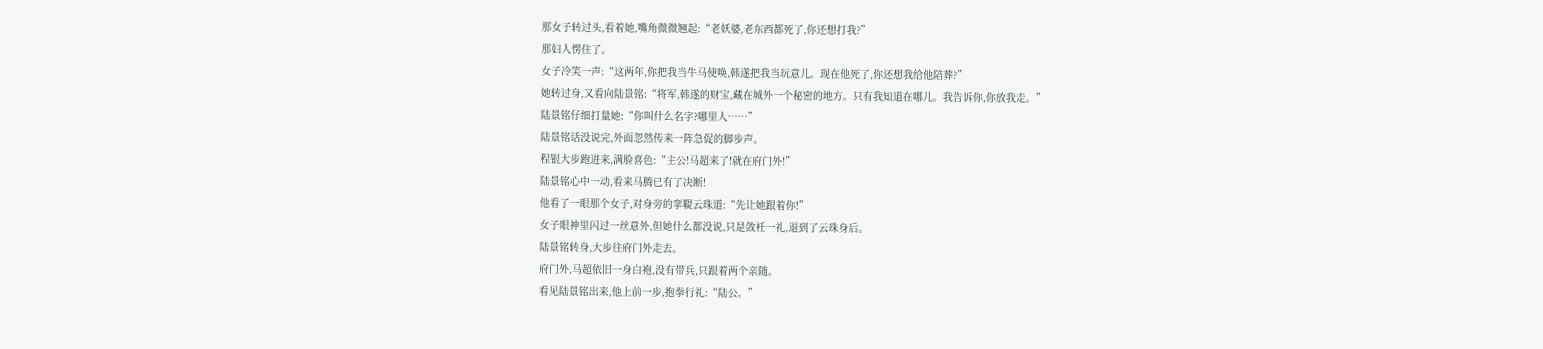那女子转过头,看着她,嘴角微微翘起:“老妖婆,老东西都死了,你还想打我?”
那妇人愣住了。
女子冷笑一声:“这两年,你把我当牛马使唤,韩遂把我当玩意儿。现在他死了,你还想我给他陪葬?”
她转过身,又看向陆景铭:“将军,韩遂的财宝,藏在城外一个秘密的地方。只有我知道在哪儿。我告诉你,你放我走。”
陆景铭仔细打量她:“你叫什么名字?哪里人……”
陆景铭话没说完,外面忽然传来一阵急促的脚步声。
程银大步跑进来,满脸喜色:“主公!马超来了!就在府门外!”
陆景铭心中一动,看来马腾已有了决断!
他看了一眼那个女子,对身旁的挛鞮云珠道:“先让她跟着你!”
女子眼神里闪过一丝意外,但她什么都没说,只是敛衽一礼,退到了云珠身后。
陆景铭转身,大步往府门外走去。
府门外,马超依旧一身白袍,没有带兵,只跟着两个亲随。
看见陆景铭出来,他上前一步,抱拳行礼:“陆公。”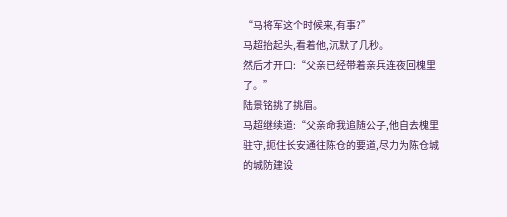“马将军这个时候来,有事?”
马超抬起头,看着他,沉默了几秒。
然后才开口:“父亲已经带着亲兵连夜回槐里了。”
陆景铭挑了挑眉。
马超继续道:“父亲命我追随公子,他自去槐里驻守,扼住长安通往陈仓的要道,尽力为陈仓城的城防建设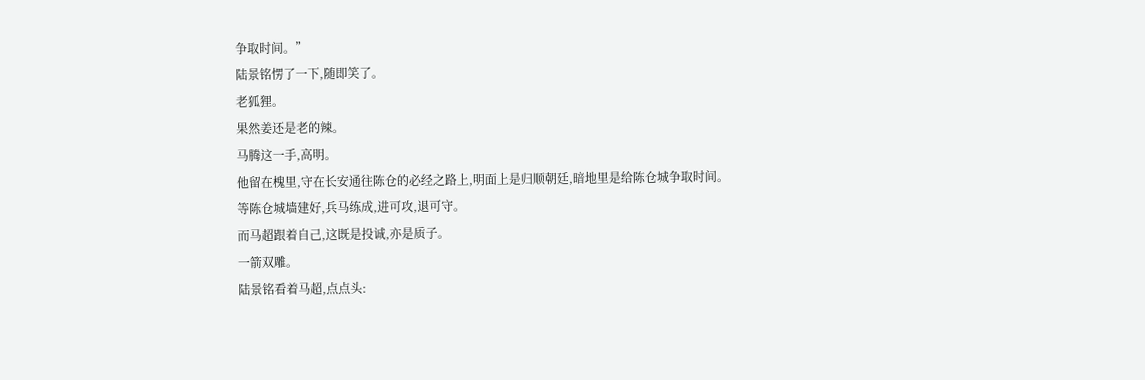争取时间。”
陆景铭愣了一下,随即笑了。
老狐狸。
果然姜还是老的辣。
马腾这一手,高明。
他留在槐里,守在长安通往陈仓的必经之路上,明面上是归顺朝廷,暗地里是给陈仓城争取时间。
等陈仓城墙建好,兵马练成,进可攻,退可守。
而马超跟着自己,这既是投诚,亦是质子。
一箭双雕。
陆景铭看着马超,点点头: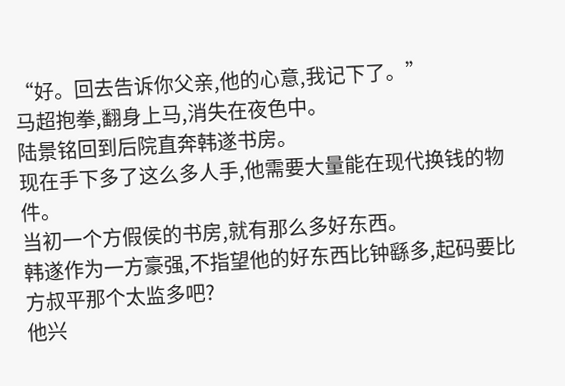“好。回去告诉你父亲,他的心意,我记下了。”
马超抱拳,翻身上马,消失在夜色中。
陆景铭回到后院直奔韩遂书房。
现在手下多了这么多人手,他需要大量能在现代换钱的物件。
当初一个方假侯的书房,就有那么多好东西。
韩遂作为一方豪强,不指望他的好东西比钟繇多,起码要比方叔平那个太监多吧?
他兴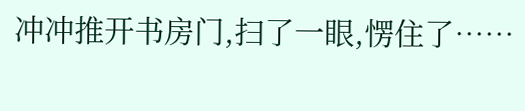冲冲推开书房门,扫了一眼,愣住了……